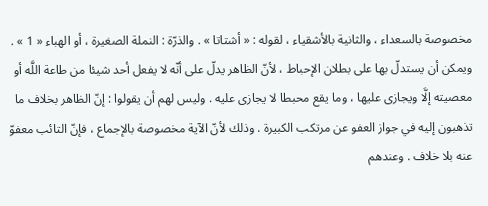مخصوصة بالسعداء ، والثانية بالأشقياء ، لقوله : « أشتاتا » . والذرّة : النملة الصغيرة ، أو الهباء « 1 » .
ويمكن أن يستدلّ بها على بطلان الإحباط ، لأنّ الظاهر يدلّ على أنّه لا يفعل أحد شيئا من طاعة اللَّه أو معصيته إلَّا ويجازى عليها ، وما يقع محبطا لا يجازى عليه . وليس لهم أن يقولوا : إنّ الظاهر بخلاف ما تذهبون إليه في جواز العفو عن مرتكب الكبيرة . وذلك لأنّ الآية مخصوصة بالإجماع ، فإنّ التائب معفوّ عنه بلا خلاف . وعندهم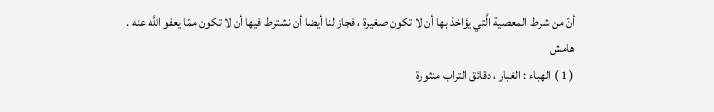أنّ من شرط المعصية الَّتي يؤاخذ بها أن لا تكون صغيرة ، فجاز لنا أيضا أن نشترط فيها أن لا تكون ممّا يعفو اللَّه عنه .
هامش
( 1 ) الهباء : الغبار ، دقائق التراب منثورة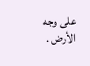على وجه الأرض .